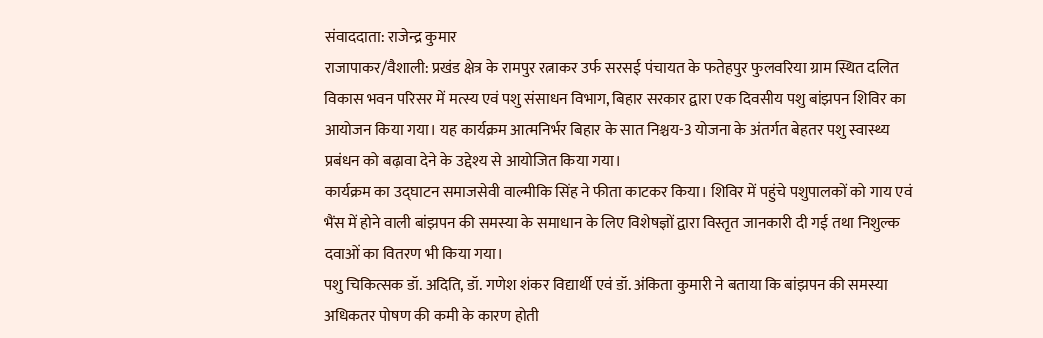संवाददाता: राजेन्द्र कुमार
राजापाकर/वैशाली: प्रखंड क्षेत्र के रामपुर रत्नाकर उर्फ सरसई पंचायत के फतेहपुर फुलवरिया ग्राम स्थित दलित विकास भवन परिसर में मत्स्य एवं पशु संसाधन विभाग, बिहार सरकार द्वारा एक दिवसीय पशु बांझपन शिविर का आयोजन किया गया। यह कार्यक्रम आत्मनिर्भर बिहार के सात निश्चय-3 योजना के अंतर्गत बेहतर पशु स्वास्थ्य प्रबंधन को बढ़ावा देने के उद्देश्य से आयोजित किया गया।
कार्यक्रम का उद्घाटन समाजसेवी वाल्मीकि सिंह ने फीता काटकर किया। शिविर में पहुंचे पशुपालकों को गाय एवं भैंस में होने वाली बांझपन की समस्या के समाधान के लिए विशेषज्ञों द्वारा विस्तृत जानकारी दी गई तथा निशुल्क दवाओं का वितरण भी किया गया।
पशु चिकित्सक डॉ. अदिति, डॉ. गणेश शंकर विद्यार्थी एवं डॉ. अंकिता कुमारी ने बताया कि बांझपन की समस्या अधिकतर पोषण की कमी के कारण होती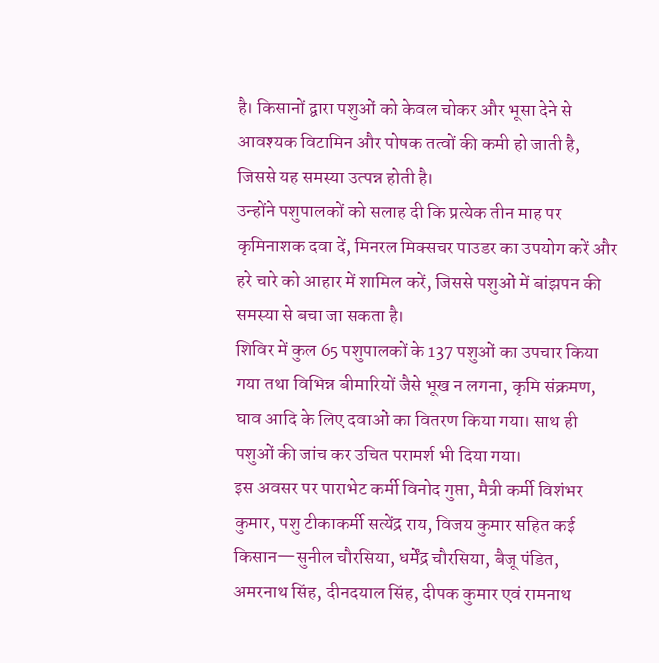है। किसानों द्वारा पशुओं को केवल चोकर और भूसा देने से आवश्यक विटामिन और पोषक तत्वों की कमी हो जाती है, जिससे यह समस्या उत्पन्न होती है।
उन्होंने पशुपालकों को सलाह दी कि प्रत्येक तीन माह पर कृमिनाशक दवा दें, मिनरल मिक्सचर पाउडर का उपयोग करें और हरे चारे को आहार में शामिल करें, जिससे पशुओं में बांझपन की समस्या से बचा जा सकता है।
शिविर में कुल 65 पशुपालकों के 137 पशुओं का उपचार किया गया तथा विभिन्न बीमारियों जैसे भूख न लगना, कृमि संक्रमण, घाव आदि के लिए दवाओं का वितरण किया गया। साथ ही पशुओं की जांच कर उचित परामर्श भी दिया गया।
इस अवसर पर पाराभेट कर्मी विनोद गुप्ता, मैत्री कर्मी विशंभर कुमार, पशु टीकाकर्मी सत्येंद्र राय, विजय कुमार सहित कई किसान—सुनील चौरसिया, धर्मेंद्र चौरसिया, बैजू पंडित, अमरनाथ सिंह, दीनदयाल सिंह, दीपक कुमार एवं रामनाथ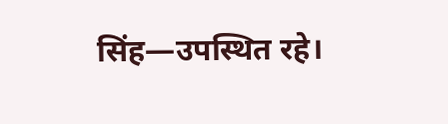सिंह—उपस्थित रहे।